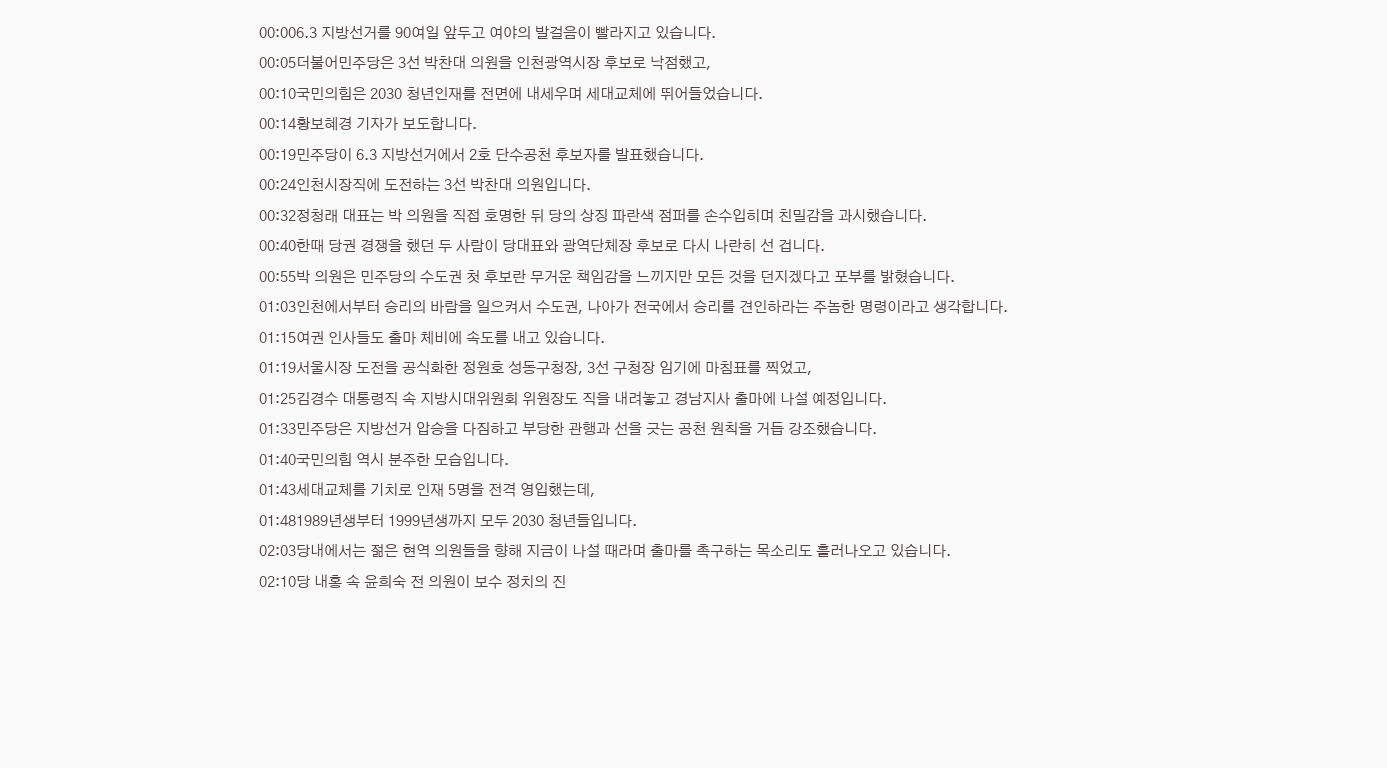00:006.3 지방선거를 90여일 앞두고 여야의 발걸음이 빨라지고 있습니다.
00:05더불어민주당은 3선 박찬대 의원을 인천광역시장 후보로 낙점했고,
00:10국민의힘은 2030 청년인재를 전면에 내세우며 세대교체에 뛰어들었습니다.
00:14황보혜경 기자가 보도합니다.
00:19민주당이 6.3 지방선거에서 2호 단수공천 후보자를 발표했습니다.
00:24인천시장직에 도전하는 3선 박찬대 의원입니다.
00:32정청래 대표는 박 의원을 직접 호명한 뒤 당의 상징 파란색 점퍼를 손수입히며 친밀감을 과시했습니다.
00:40한때 당권 경쟁을 했던 두 사람이 당대표와 광역단체장 후보로 다시 나란히 선 겁니다.
00:55박 의원은 민주당의 수도권 첫 후보란 무거운 책임감을 느끼지만 모든 것을 던지겠다고 포부를 밝혔습니다.
01:03인천에서부터 승리의 바람을 일으켜서 수도권, 나아가 전국에서 승리를 견인하라는 주놈한 명령이라고 생각합니다.
01:15여권 인사들도 출마 체비에 속도를 내고 있습니다.
01:19서울시장 도전을 공식화한 정원호 성동구청장, 3선 구청장 임기에 마침표를 찍었고,
01:25김경수 대통령직 속 지방시대위원회 위원장도 직을 내려놓고 경남지사 출마에 나설 예정입니다.
01:33민주당은 지방선거 압승을 다짐하고 부당한 관행과 선을 긋는 공천 원칙을 거듭 강조했습니다.
01:40국민의힘 역시 분주한 모습입니다.
01:43세대교체를 기치로 인재 5명을 전격 영입했는데,
01:481989년생부터 1999년생까지 모두 2030 청년들입니다.
02:03당내에서는 젊은 현역 의원들을 향해 지금이 나설 때라며 출마를 촉구하는 목소리도 흘러나오고 있습니다.
02:10당 내홍 속 윤희숙 전 의원이 보수 정치의 진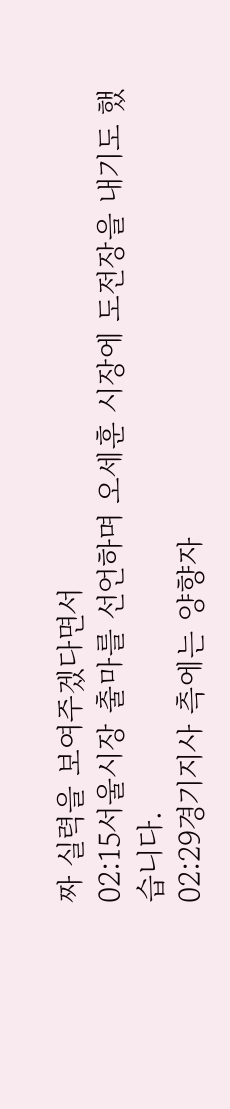짜 실력을 보여주겠다면서
02:15서울시장 출마를 선언하며 오세훈 시장에 도전장을 내기도 했습니다.
02:29경기지사 측에는 양향자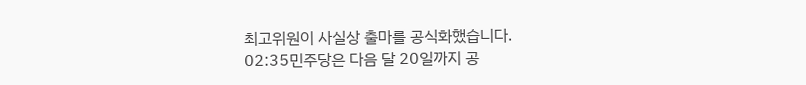최고위원이 사실상 출마를 공식화했습니다.
02:35민주당은 다음 달 20일까지 공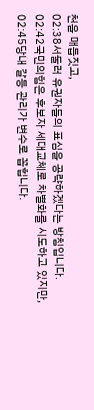천을 매듭짓고,
02:38서둘러 유권자들의 표심을 공략하겠다는 방침입니다.
02:42국민의힘은 후보자 세대교체로 차별화를 시도하고 있지만,
02:45당내 갈등 관리가 변수로 꼽힙니다.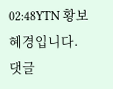02:48YTN 황보혜경입니다.
댓글